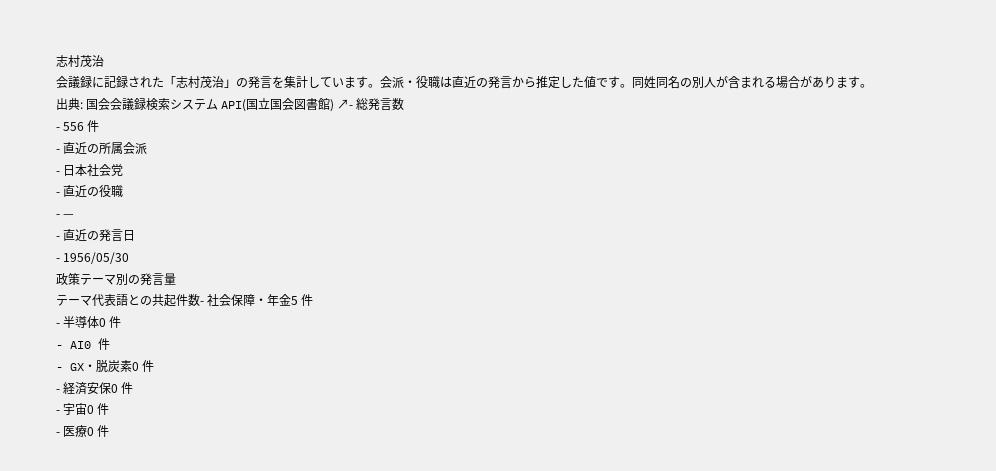志村茂治
会議録に記録された「志村茂治」の発言を集計しています。会派・役職は直近の発言から推定した値です。同姓同名の別人が含まれる場合があります。
出典: 国会会議録検索システム API(国立国会図書館) ↗- 総発言数
- 556 件
- 直近の所属会派
- 日本社会党
- 直近の役職
- —
- 直近の発言日
- 1956/05/30
政策テーマ別の発言量
テーマ代表語との共起件数- 社会保障・年金5 件
- 半導体0 件
- AI0 件
- GX・脱炭素0 件
- 経済安保0 件
- 宇宙0 件
- 医療0 件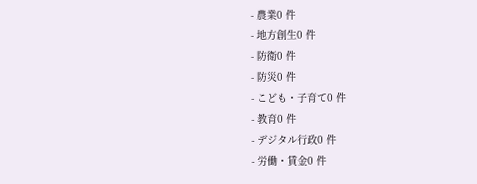- 農業0 件
- 地方創生0 件
- 防衛0 件
- 防災0 件
- こども・子育て0 件
- 教育0 件
- デジタル行政0 件
- 労働・賃金0 件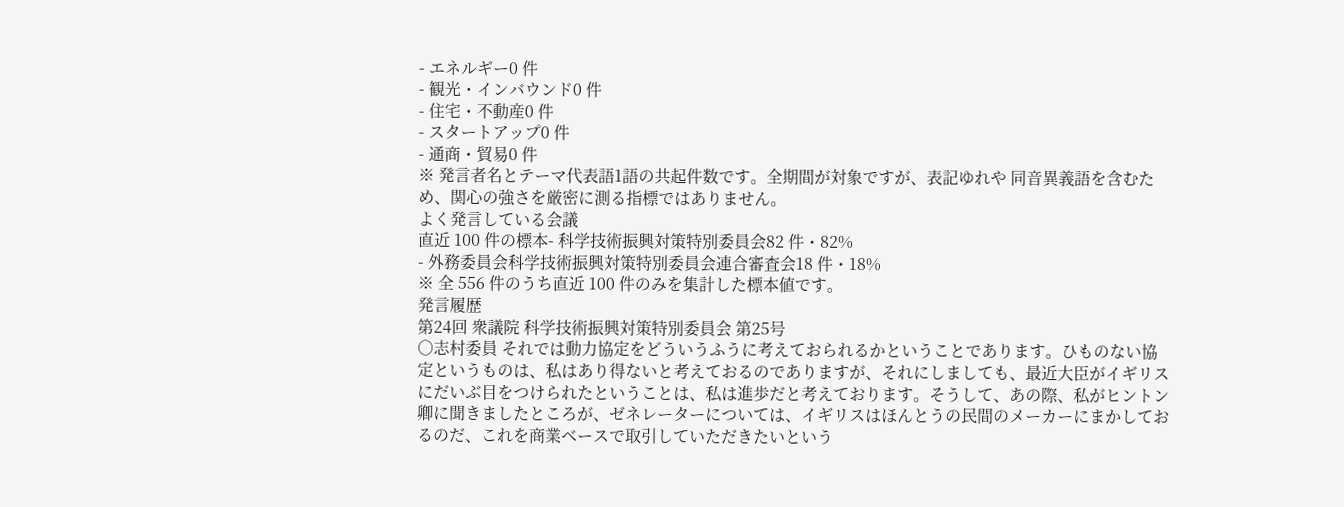- エネルギー0 件
- 観光・インバウンド0 件
- 住宅・不動産0 件
- スタートアップ0 件
- 通商・貿易0 件
※ 発言者名とテーマ代表語1語の共起件数です。全期間が対象ですが、表記ゆれや 同音異義語を含むため、関心の強さを厳密に測る指標ではありません。
よく発言している会議
直近 100 件の標本- 科学技術振興対策特別委員会82 件・82%
- 外務委員会科学技術振興対策特別委員会連合審査会18 件・18%
※ 全 556 件のうち直近 100 件のみを集計した標本値です。
発言履歴
第24回 衆議院 科学技術振興対策特別委員会 第25号
○志村委員 それでは動力協定をどういうふうに考えておられるかということであります。ひものない協定というものは、私はあり得ないと考えておるのでありますが、それにしましても、最近大臣がイギリスにだいぶ目をつけられたということは、私は進歩だと考えております。そうして、あの際、私がヒントン卿に聞きましたところが、ゼネレーターについては、イギリスはほんとうの民間のメーカーにまかしておるのだ、これを商業ベースで取引していただきたいという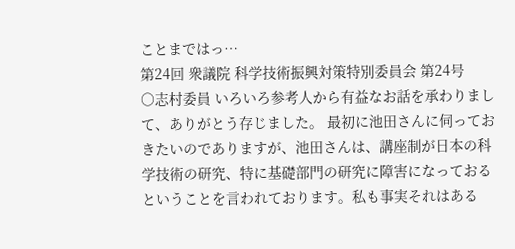ことまではっ…
第24回 衆議院 科学技術振興対策特別委員会 第24号
○志村委員 いろいろ参考人から有益なお話を承わりまして、ありがとう存じました。 最初に池田さんに伺っておきたいのでありますが、池田さんは、講座制が日本の科学技術の研究、特に基礎部門の研究に障害になっておるということを言われております。私も事実それはある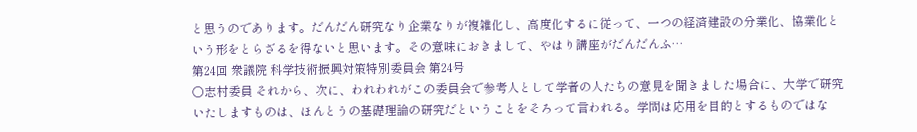と思うのであります。だんだん研究なり企業なりが複雑化し、高度化するに従って、一つの経済建設の分業化、協業化という形をとらざるを得ないと思います。その意味におきまして、やはり講座がだんだんふ…
第24回 衆議院 科学技術振興対策特別委員会 第24号
○志村委員 それから、次に、われわれがこの委員会で参考人として学者の人たちの意見を聞きました場合に、大学で研究いたしますものは、ほんとうの基礎理論の研究だということをそろって言われる。学問は応用を目的とするものではな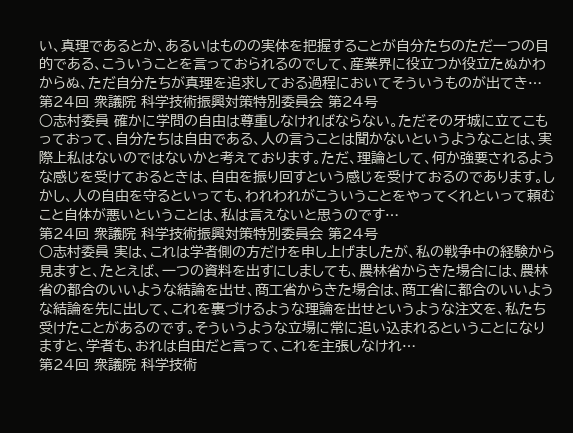い、真理であるとか、あるいはものの実体を把握することが自分たちのただ一つの目的である、こういうことを言っておられるのでして、産業界に役立つか役立たぬかわからぬ、ただ自分たちが真理を追求しておる過程においてそういうものが出てき…
第24回 衆議院 科学技術振興対策特別委員会 第24号
○志村委員 確かに学問の自由は尊重しなければならない。ただその牙城に立てこもっておって、自分たちは自由である、人の言うことは聞かないというようなことは、実際上私はないのではないかと考えております。ただ、理論として、何か強要されるような感じを受けておるときは、自由を振り回すという感じを受けておるのであります。しかし、人の自由を守るといっても、われわれがこういうことをやってくれといって頼むこと自体が悪いということは、私は言えないと思うのです…
第24回 衆議院 科学技術振興対策特別委員会 第24号
○志村委員 実は、これは学者側の方だけを申し上げましたが、私の戦争中の経験から見ますと、たとえば、一つの資料を出すにしましても、農林省からきた場合には、農林省の都合のいいような結論を出せ、商工省からきた場合は、商工省に都合のいいような結論を先に出して、これを裏づけるような理論を出せというような注文を、私たち受けたことがあるのです。そういうような立場に常に追い込まれるということになりますと、学者も、おれは自由だと言って、これを主張しなけれ…
第24回 衆議院 科学技術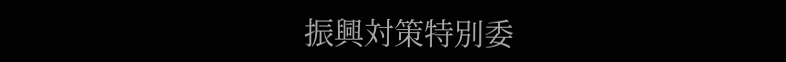振興対策特別委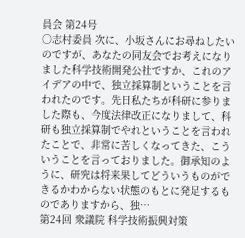員会 第24号
○志村委員 次に、小坂さんにお尋ねしたいのですが、あなたの同友会でお考えになりました科学技術開発公社ですか、これのアイデアの中で、独立採算制ということを言われたのです。先日私たちが科研に参りました際も、今度法律改正になりまして、科研も独立採算制でやれということを言われたことで、非常に苦しくなってきた、こういうことを言っておりました。御承知のように、研究は将来果してどういうものができるかわからない状態のもとに発足するものでありますから、独…
第24回 衆議院 科学技術振興対策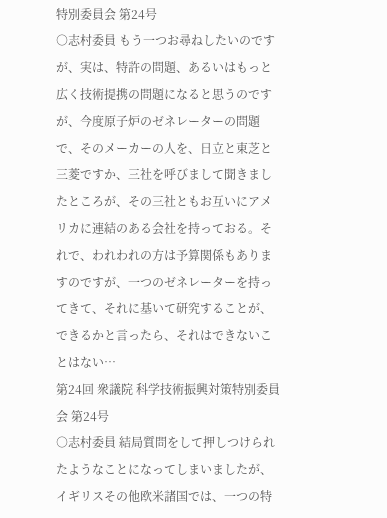特別委員会 第24号
○志村委員 もう一つお尋ねしたいのですが、実は、特許の問題、あるいはもっと広く技術提携の問題になると思うのですが、今度原子炉のゼネレーターの問題で、そのメーカーの人を、日立と東芝と三菱ですか、三社を呼びまして聞きましたところが、その三社ともお互いにアメリカに連結のある会社を持っておる。それで、われわれの方は予算関係もありますのですが、一つのゼネレーターを持ってきて、それに基いて研究することが、できるかと言ったら、それはできないことはない…
第24回 衆議院 科学技術振興対策特別委員会 第24号
○志村委員 結局質問をして押しつけられたようなことになってしまいましたが、イギリスその他欧米諸国では、一つの特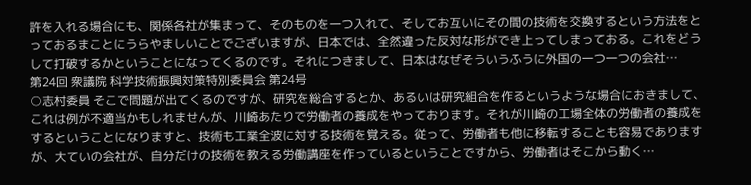許を入れる場合にも、関係各社が集まって、そのものを一つ入れて、そしてお互いにその間の技術を交換するという方法をとっておるまことにうらやましいことでございますが、日本では、全然違った反対な形ができ上ってしまっておる。これをどうして打破するかということになってくるのです。それにつきまして、日本はなぜそういうふうに外国の一つ一つの会社…
第24回 衆議院 科学技術振興対策特別委員会 第24号
○志村委員 そこで問題が出てくるのですが、研究を総合するとか、あるいは研究組合を作るというような場合におきまして、これは例が不適当かもしれませんが、川崎あたりで労働者の養成をやっております。それが川崎の工場全体の労働者の養成をするということになりますと、技術も工業全波に対する技術を覚える。従って、労働者も他に移転することも容易でありますが、大ていの会社が、自分だけの技術を教える労働講座を作っているということですから、労働者はそこから動く…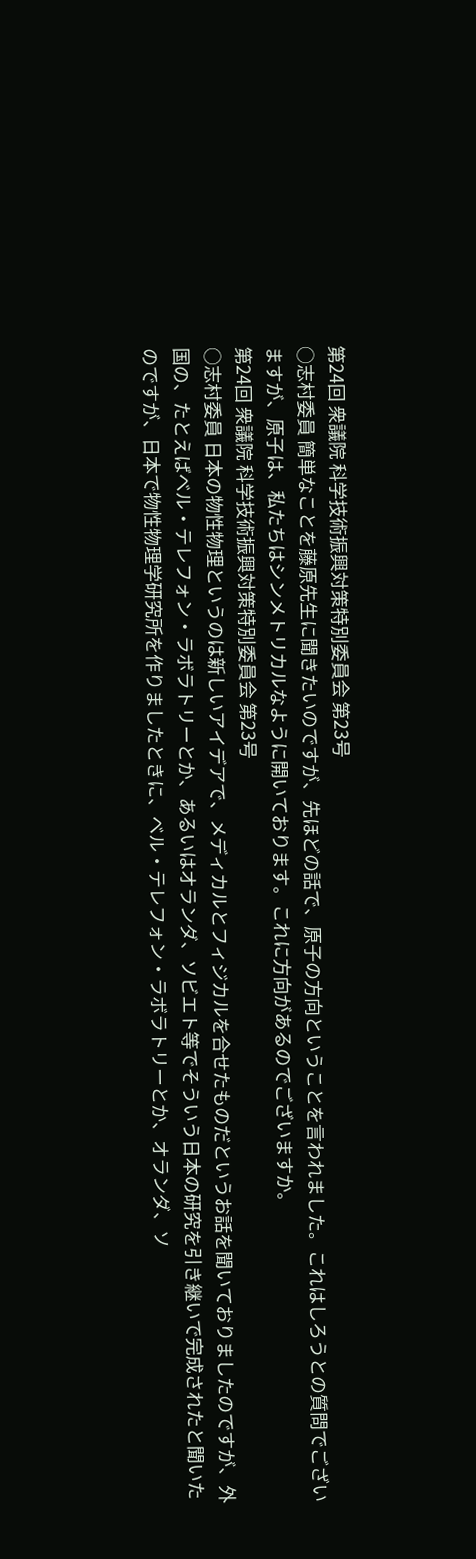第24回 衆議院 科学技術振興対策特別委員会 第23号
○志村委員 簡単なことを藤原先生に聞きたいのですが、先ほどの話で、原子の方向ということを言われました。これはしろうとの質問でございますが、原子は、私たちはシンメトリカルなように開いております。これに方向があるのでございますか。
第24回 衆議院 科学技術振興対策特別委員会 第23号
○志村委員 日本の物性物理というのは新しいアイデアで、メディカルとフィジカルを合せたものだというお話を聞いておりましたのですが、外国の、たとえばベル・テレフォン・ラボラトリーとか、あるいはオランダ、ソビエト等でそういう日本の研究を引き継いで完成されたと聞いたのですが、日本で物性物理学研究所を作りましたときに、ベル・テレフォン・ラボラトリーとか、オランダ、ソ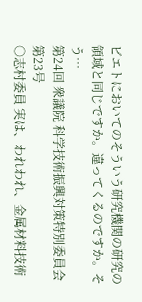ビエトにおいてのそういう研究機関の研究の領域と同じですか。違ってくるのですか。そう…
第24回 衆議院 科学技術振興対策特別委員会 第23号
○志村委員 実は、われわれ、金属材料技術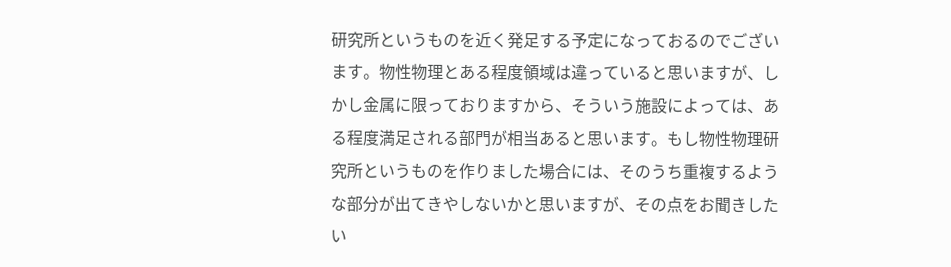研究所というものを近く発足する予定になっておるのでございます。物性物理とある程度領域は違っていると思いますが、しかし金属に限っておりますから、そういう施設によっては、ある程度満足される部門が相当あると思います。もし物性物理研究所というものを作りました場合には、そのうち重複するような部分が出てきやしないかと思いますが、その点をお聞きしたい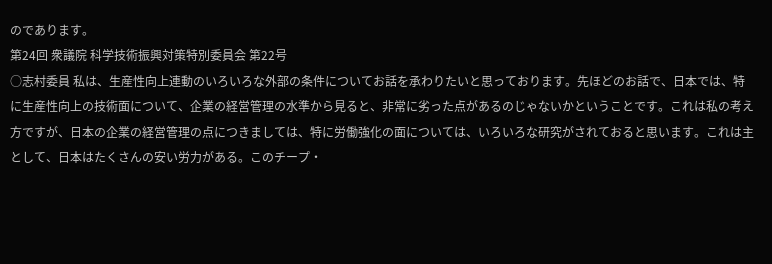のであります。
第24回 衆議院 科学技術振興対策特別委員会 第22号
○志村委員 私は、生産性向上連動のいろいろな外部の条件についてお話を承わりたいと思っております。先ほどのお話で、日本では、特に生産性向上の技術面について、企業の経営管理の水準から見ると、非常に劣った点があるのじゃないかということです。これは私の考え方ですが、日本の企業の経営管理の点につきましては、特に労働強化の面については、いろいろな研究がされておると思います。これは主として、日本はたくさんの安い労力がある。このチープ・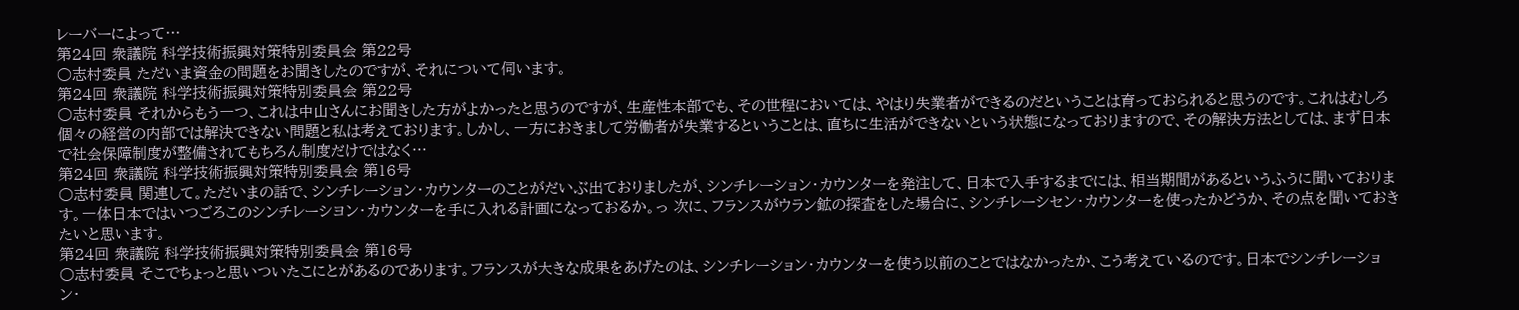レーバーによって…
第24回 衆議院 科学技術振興対策特別委員会 第22号
○志村委員 ただいま資金の問題をお聞きしたのですが、それについて伺います。
第24回 衆議院 科学技術振興対策特別委員会 第22号
○志村委員 それからもう一つ、これは中山さんにお聞きした方がよかったと思うのですが、生産性本部でも、その世程においては、やはり失業者ができるのだということは育っておられると思うのです。これはむしろ個々の経営の内部では解決できない問題と私は考えております。しかし、一方におきまして労働者が失業するということは、直ちに生活ができないという状態になっておりますので、その解決方法としては、まず日本で社会保障制度が整備されてもちろん制度だけではなく…
第24回 衆議院 科学技術振興対策特別委員会 第16号
○志村委員 関連して。ただいまの話で、シンチレーション・カウンターのことがだいぶ出ておりましたが、シンチレーション・カウンターを発注して、日本で入手するまでには、相当期間があるというふうに聞いております。一体日本ではいつごろこのシンチレーシヨン・カウンターを手に入れる計画になっておるか。っ 次に、フランスがウラン鉱の探査をした場合に、シンチレーシセン・カウンターを使ったかどうか、その点を聞いておきたいと思います。
第24回 衆議院 科学技術振興対策特別委員会 第16号
○志村委員 そこでちょっと思いついたこにとがあるのであります。フランスが大きな成果をあげたのは、シンチレーション・カウンターを使う以前のことではなかったか、こう考えているのです。日本でシンチレーション・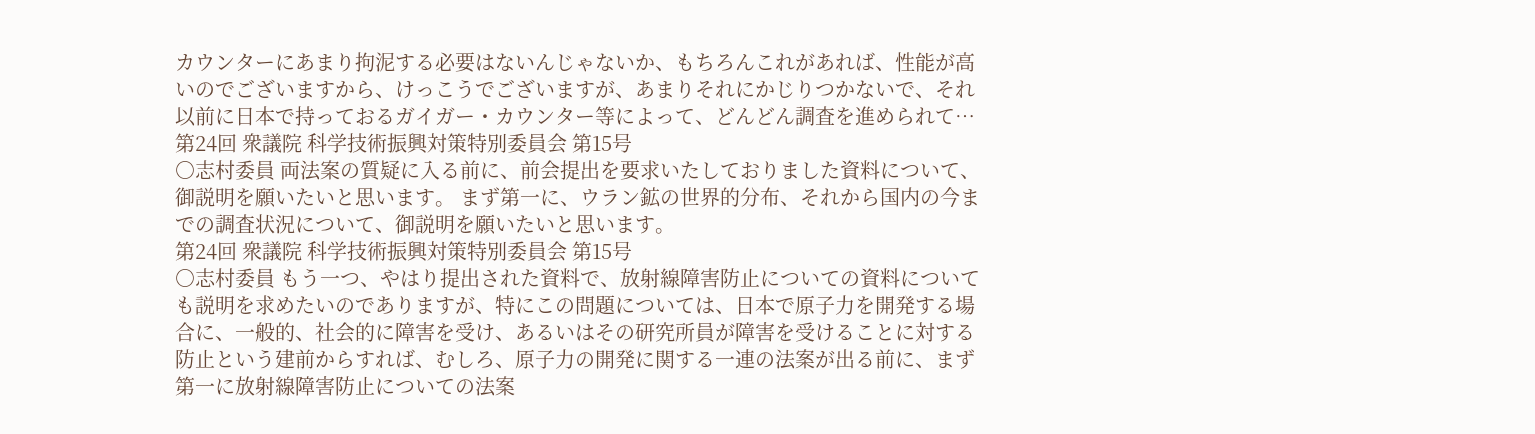カウンターにあまり拘泥する必要はないんじゃないか、もちろんこれがあれば、性能が高いのでございますから、けっこうでございますが、あまりそれにかじりつかないで、それ以前に日本で持っておるガイガー・カウンター等によって、どんどん調査を進められて…
第24回 衆議院 科学技術振興対策特別委員会 第15号
○志村委員 両法案の質疑に入る前に、前会提出を要求いたしておりました資料について、御説明を願いたいと思います。 まず第一に、ウラン鉱の世界的分布、それから国内の今までの調査状況について、御説明を願いたいと思います。
第24回 衆議院 科学技術振興対策特別委員会 第15号
○志村委員 もう一つ、やはり提出された資料で、放射線障害防止についての資料についても説明を求めたいのでありますが、特にこの問題については、日本で原子力を開発する場合に、一般的、社会的に障害を受け、あるいはその研究所員が障害を受けることに対する防止という建前からすれば、むしろ、原子力の開発に関する一連の法案が出る前に、まず第一に放射線障害防止についての法案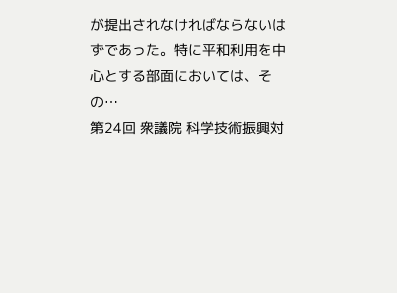が提出されなければならないはずであった。特に平和利用を中心とする部面においては、その…
第24回 衆議院 科学技術振興対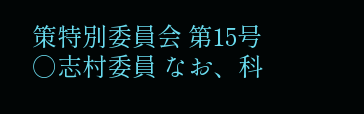策特別委員会 第15号
○志村委員 なお、科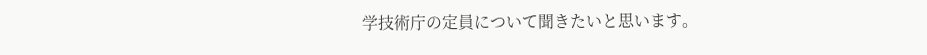学技術庁の定員について聞きたいと思います。